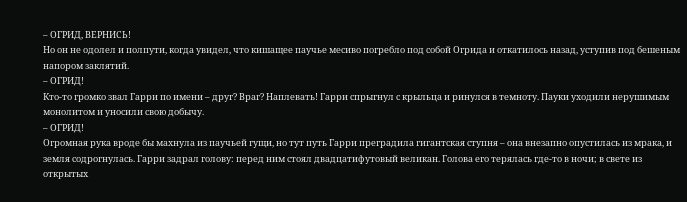– ОГРИД, ВЕРНИСЬ!
Но он не одолел и полпути, когда увидел, что кишащее паучье месиво погребло под собой Огрида и откатилось назад, уступив под бешеным напором заклятий.
– ОГРИД!
Кто-то громко звал Гарри по имени – друг? Враг? Наплевать! Гарри спрыгнул с крыльца и ринулся в темноту. Пауки уходили нерушимым монолитом и уносили свою добычу.
– ОГРИД!
Огромная рука вроде бы махнула из паучьей гущи, но тут путь Гарри преградила гигантская ступня – она внезапно опустилась из мрака, и земля содрогнулась. Гарри задрал голову: перед ним стоял двадцатифутовый великан. Голова его терялась где-то в ночи; в свете из открытых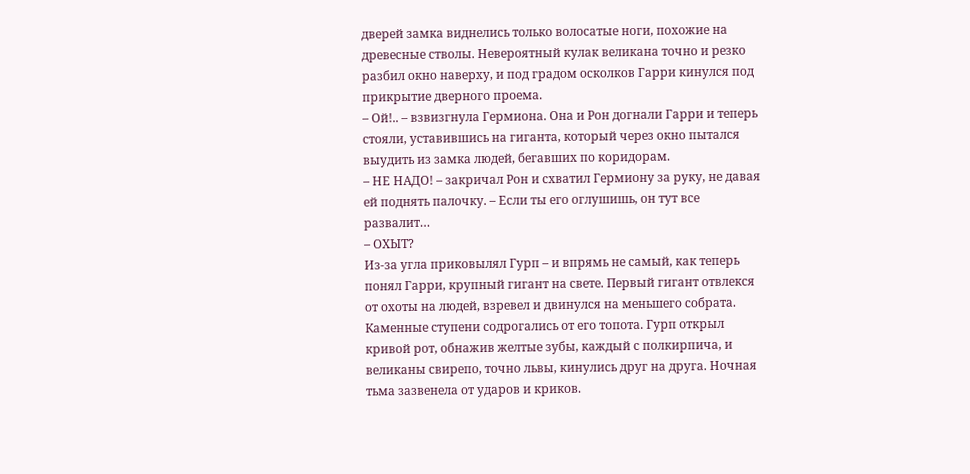дверей замка виднелись только волосатые ноги, похожие на древесные стволы. Невероятный кулак великана точно и резко разбил окно наверху, и под градом осколков Гарри кинулся под прикрытие дверного проема.
– Ой!.. – взвизгнула Гермиона. Она и Рон догнали Гарри и теперь стояли, уставившись на гиганта, который через окно пытался выудить из замка людей, бегавших по коридорам.
– НЕ НАДО! – закричал Рон и схватил Гермиону за руку, не давая ей поднять палочку. – Если ты его оглушишь, он тут все развалит…
– ОХЫТ?
Из-за угла приковылял Гурп – и впрямь не самый, как теперь понял Гарри, крупный гигант на свете. Первый гигант отвлекся от охоты на людей, взревел и двинулся на меньшего собрата. Каменные ступени содрогались от его топота. Гурп открыл кривой рот, обнажив желтые зубы, каждый с полкирпича, и великаны свирепо, точно львы, кинулись друг на друга. Ночная тьма зазвенела от ударов и криков.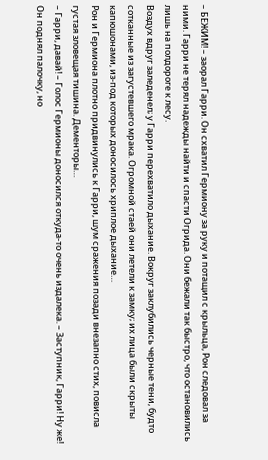– БЕЖИМ! – заорал Гарри. Он схватил Гермиону за руку и потащил с крыльца, Рон следовал за ними. Гарри не терял надежды найти и спасти Огрида. Они бежали так быстро, что остановились лишь на полдороге к лесу.
Воздух вдруг заледенел; у Гарри перехватило дыхание. Вокруг заклубились черные тени, будто сотканные из загустевшего мрака. Огромной стаей они летели к замку; их лица были скрыты капюшонами, из-под которых доносилось хриплое дыхание…
Рон и Гермиона плотно придвинулись к Гарри, шум сражения позади внезапно стих, повисла густая зловещая тишина. Дементоры…
– Гарри, давай! – Голос Гермионы доносился откуда-то очень издалека. – Заступник, Гарри! Ну же!
Он поднял палочку, но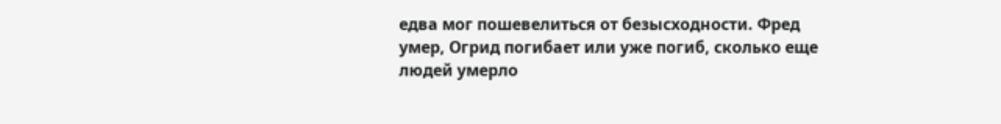едва мог пошевелиться от безысходности. Фред умер, Огрид погибает или уже погиб, сколько еще людей умерло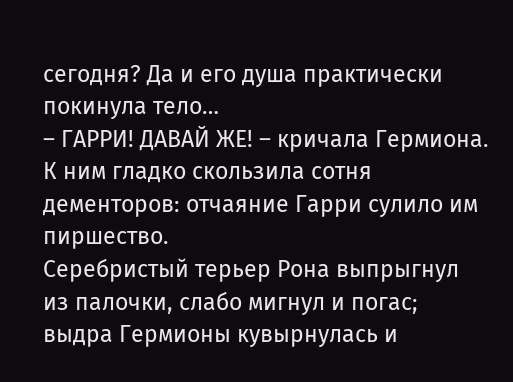сегодня? Да и его душа практически покинула тело…
– ГАРРИ! ДАВАЙ ЖЕ! – кричала Гермиона.
К ним гладко скользила сотня дементоров: отчаяние Гарри сулило им пиршество.
Серебристый терьер Рона выпрыгнул из палочки, слабо мигнул и погас; выдра Гермионы кувырнулась и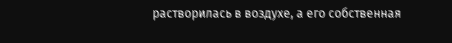растворилась в воздухе, а его собственная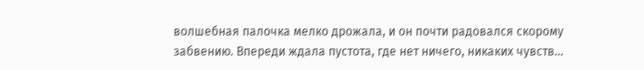волшебная палочка мелко дрожала, и он почти радовался скорому забвению. Впереди ждала пустота, где нет ничего, никаких чувств…